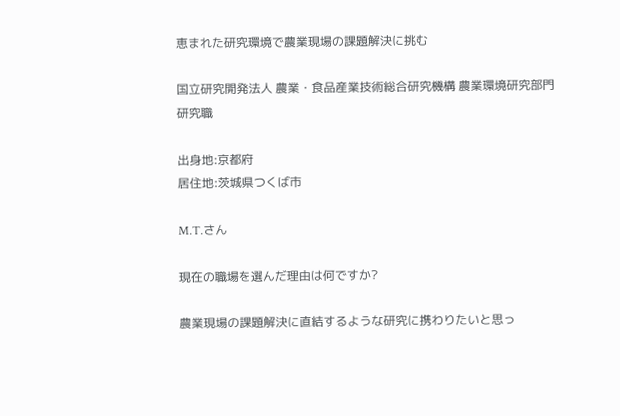恵まれた研究環境で農業現場の課題解決に挑む

国立研究開発法人 農業・食品産業技術総合研究機構 農業環境研究部門
研究職

出身地:京都府
居住地:茨城県つくば市

M.T.さん

現在の職場を選んだ理由は何ですか?

農業現場の課題解決に直結するような研究に携わりたいと思っ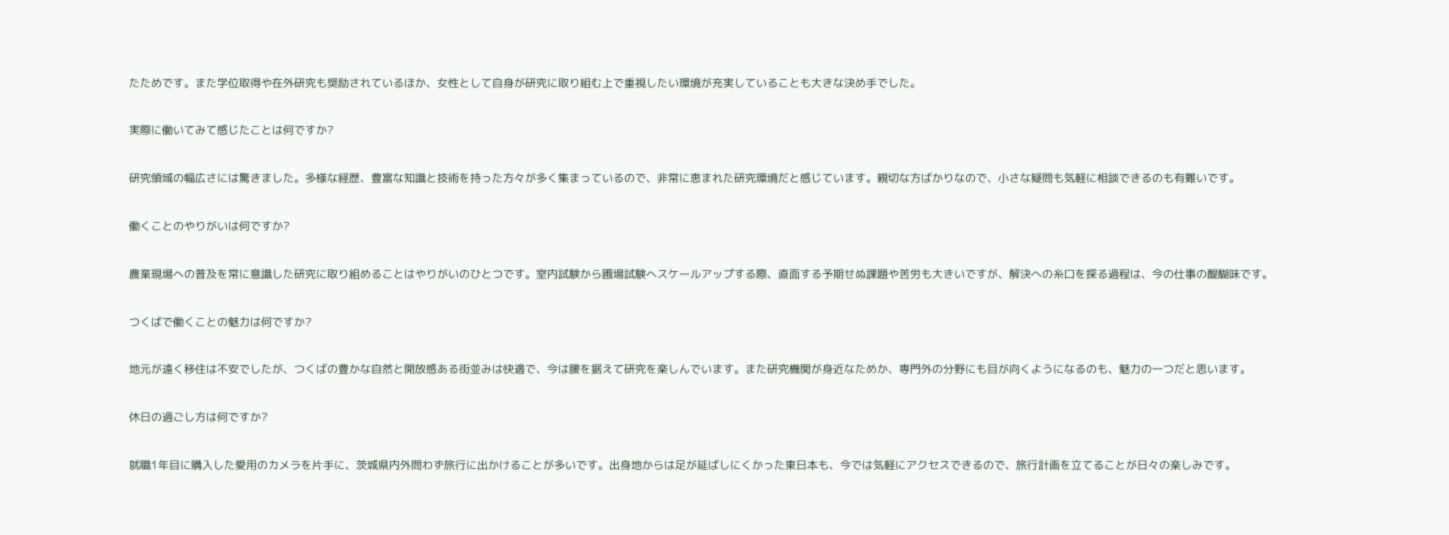たためです。また学位取得や在外研究も奨励されているほか、女性として自身が研究に取り組む上で重視したい環境が充実していることも大きな決め手でした。

実際に働いてみて感じたことは何ですか?

研究領域の幅広さには驚きました。多様な経歴、豊富な知識と技術を持った方々が多く集まっているので、非常に恵まれた研究環境だと感じています。親切な方ばかりなので、小さな疑問も気軽に相談できるのも有難いです。

働くことのやりがいは何ですか?

農業現場への普及を常に意識した研究に取り組めることはやりがいのひとつです。室内試験から圃場試験へスケールアップする際、直面する予期せぬ課題や苦労も大きいですが、解決への糸口を探る過程は、今の仕事の醍醐味です。

つくばで働くことの魅力は何ですか?

地元が遠く移住は不安でしたが、つくばの豊かな自然と開放感ある街並みは快適で、今は腰を据えて研究を楽しんでいます。また研究機関が身近なためか、専門外の分野にも目が向くようになるのも、魅力の一つだと思います。

休日の過ごし方は何ですか?

就職1年目に購入した愛用のカメラを片手に、茨城県内外問わず旅行に出かけることが多いです。出身地からは足が延ばしにくかった東日本も、今では気軽にアクセスできるので、旅行計画を立てることが日々の楽しみです。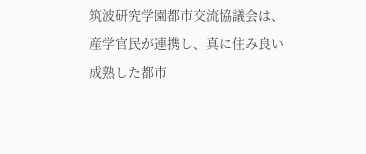筑波研究学園都市交流協議会は、産学官民が連携し、真に住み良い成熟した都市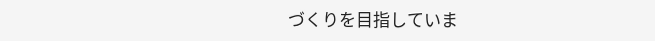づくりを目指していま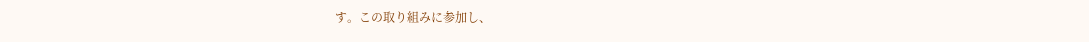す。この取り組みに参加し、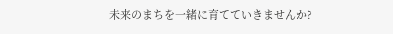未来のまちを一緒に育てていきませんか?